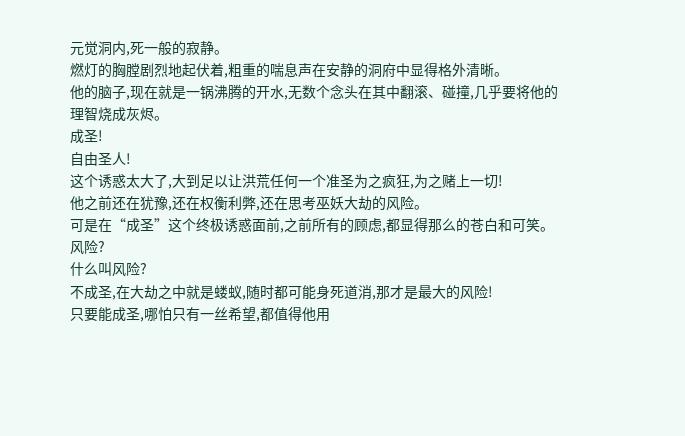元觉洞内,死一般的寂静。
燃灯的胸膛剧烈地起伏着,粗重的喘息声在安静的洞府中显得格外清晰。
他的脑子,现在就是一锅沸腾的开水,无数个念头在其中翻滚、碰撞,几乎要将他的理智烧成灰烬。
成圣!
自由圣人!
这个诱惑太大了,大到足以让洪荒任何一个准圣为之疯狂,为之赌上一切!
他之前还在犹豫,还在权衡利弊,还在思考巫妖大劫的风险。
可是在“成圣”这个终极诱惑面前,之前所有的顾虑,都显得那么的苍白和可笑。
风险?
什么叫风险?
不成圣,在大劫之中就是蝼蚁,随时都可能身死道消,那才是最大的风险!
只要能成圣,哪怕只有一丝希望,都值得他用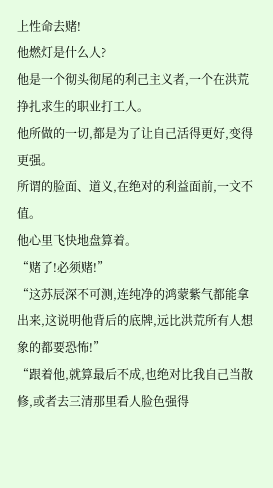上性命去赌!
他燃灯是什么人?
他是一个彻头彻尾的利己主义者,一个在洪荒挣扎求生的职业打工人。
他所做的一切,都是为了让自己活得更好,变得更强。
所谓的脸面、道义,在绝对的利益面前,一文不值。
他心里飞快地盘算着。
“赌了!必须赌!”
“这苏辰深不可测,连纯净的鸿蒙紫气都能拿出来,这说明他背后的底牌,远比洪荒所有人想象的都要恐怖!”
“跟着他,就算最后不成,也绝对比我自己当散修,或者去三清那里看人脸色强得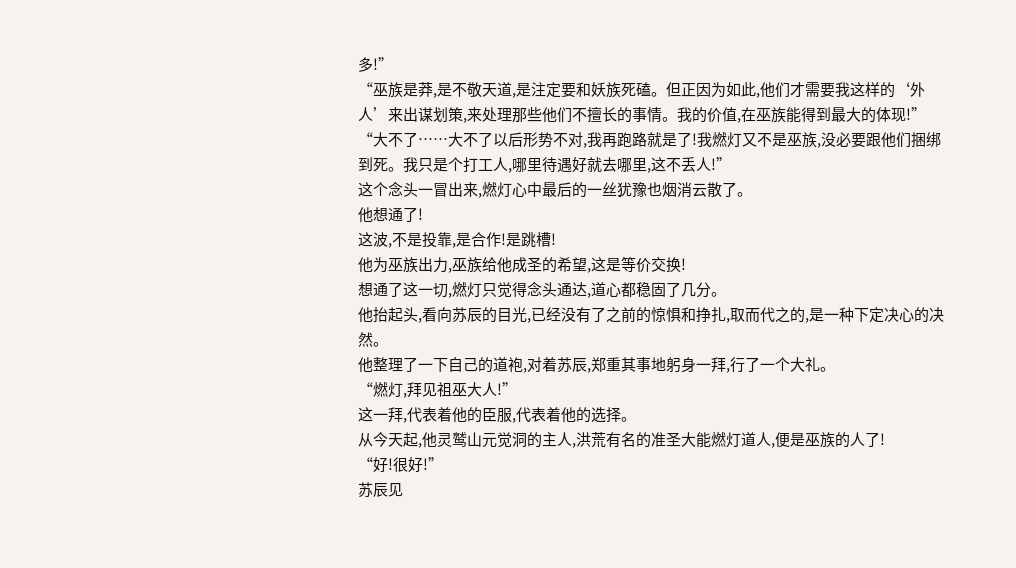多!”
“巫族是莽,是不敬天道,是注定要和妖族死磕。但正因为如此,他们才需要我这样的‘外人’来出谋划策,来处理那些他们不擅长的事情。我的价值,在巫族能得到最大的体现!”
“大不了……大不了以后形势不对,我再跑路就是了!我燃灯又不是巫族,没必要跟他们捆绑到死。我只是个打工人,哪里待遇好就去哪里,这不丢人!”
这个念头一冒出来,燃灯心中最后的一丝犹豫也烟消云散了。
他想通了!
这波,不是投靠,是合作!是跳槽!
他为巫族出力,巫族给他成圣的希望,这是等价交换!
想通了这一切,燃灯只觉得念头通达,道心都稳固了几分。
他抬起头,看向苏辰的目光,已经没有了之前的惊惧和挣扎,取而代之的,是一种下定决心的决然。
他整理了一下自己的道袍,对着苏辰,郑重其事地躬身一拜,行了一个大礼。
“燃灯,拜见祖巫大人!”
这一拜,代表着他的臣服,代表着他的选择。
从今天起,他灵鹫山元觉洞的主人,洪荒有名的准圣大能燃灯道人,便是巫族的人了!
“好!很好!”
苏辰见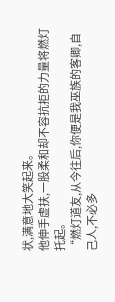状,满意地大笑起来。
他伸手虚扶,一股柔和却不容抗拒的力量将燃灯托起。
“燃灯道友,从今往后,你便是我巫族的客卿,自己人,不必多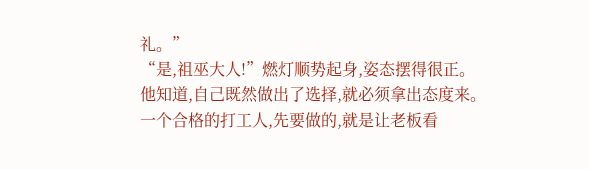礼。”
“是,祖巫大人!”燃灯顺势起身,姿态摆得很正。
他知道,自己既然做出了选择,就必须拿出态度来。
一个合格的打工人,先要做的,就是让老板看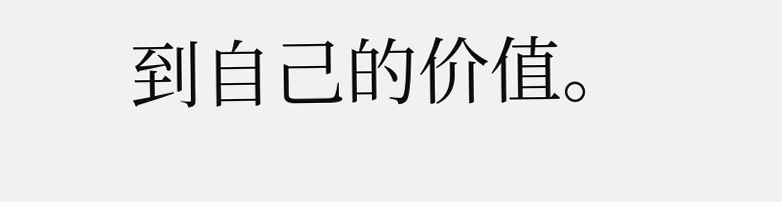到自己的价值。